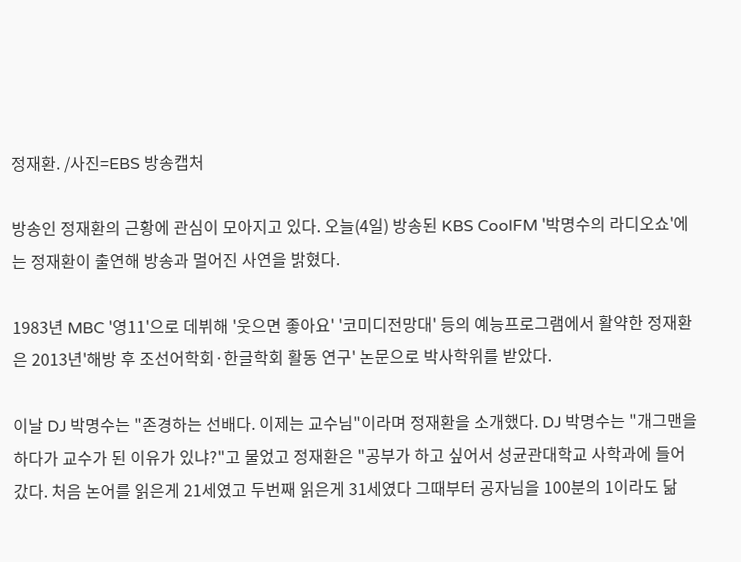정재환. /사진=EBS 방송캡처

방송인 정재환의 근황에 관심이 모아지고 있다. 오늘(4일) 방송된 KBS CoolFM '박명수의 라디오쇼'에는 정재환이 출연해 방송과 멀어진 사연을 밝혔다.

1983년 MBC '영11'으로 데뷔해 '웃으면 좋아요' '코미디전망대' 등의 예능프로그램에서 활약한 정재환은 2013년'해방 후 조선어학회·한글학회 활동 연구' 논문으로 박사학위를 받았다.

이날 DJ 박명수는 "존경하는 선배다. 이제는 교수님"이라며 정재환을 소개했다. DJ 박명수는 "개그맨을 하다가 교수가 된 이유가 있냐?"고 물었고 정재환은 "공부가 하고 싶어서 성균관대학교 사학과에 들어갔다. 처음 논어를 읽은게 21세였고 두번째 읽은게 31세였다 그때부터 공자님을 100분의 1이라도 닮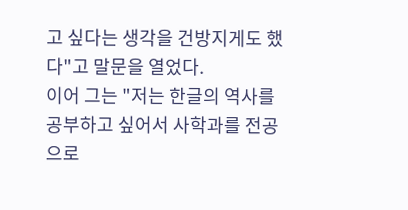고 싶다는 생각을 건방지게도 했다"고 말문을 열었다.
이어 그는 "저는 한글의 역사를 공부하고 싶어서 사학과를 전공으로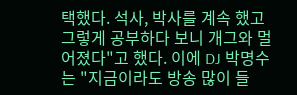택했다. 석사, 박사를 계속 했고 그렇게 공부하다 보니 개그와 멀어졌다"고 했다. 이에 DJ 박명수는 "지금이라도 방송 많이 들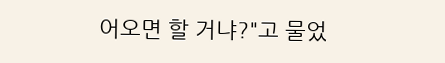어오면 할 거냐?"고 물었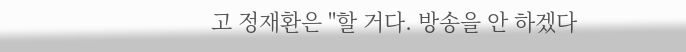고 정재환은 "할 거다. 방송을 안 하겠다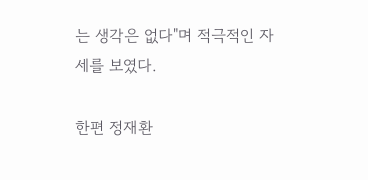는 생각은 없다"며 적극적인 자세를 보였다.

한편 정재환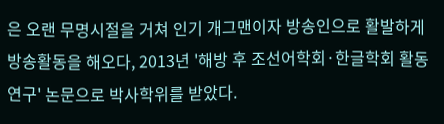은 오랜 무명시절을 거쳐 인기 개그맨이자 방송인으로 활발하게 방송활동을 해오다, 2013년 '해방 후 조선어학회·한글학회 활동 연구' 논문으로 박사학위를 받았다.